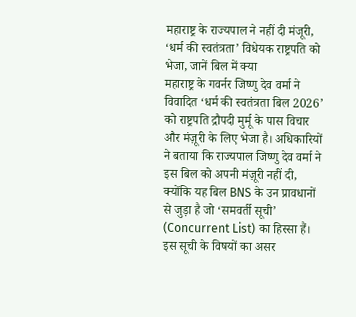महाराष्ट्र के राज्यपाल ने नहीं दी मंजूरी, ‘धर्म की स्वतंत्रता’ विधेयक राष्ट्रपति को भेजा, जानें बिल में क्या
महाराष्ट्र के गवर्नर जिष्णु देव वर्मा ने विवादित ‘धर्म की स्वतंत्रता बिल 2026’ को राष्ट्रपति द्रौपदी मुर्मू के पास विचार और मंज़ूरी के लिए भेजा है। अधिकारियों ने बताया कि राज्यपाल जिष्णु देव वर्मा ने इस बिल को अपनी मंज़ूरी नहीं दी, क्योंकि यह बिल BNS के उन प्रावधानों से जुड़ा है जो ‘समवर्ती सूची’ (Concurrent List) का हिस्सा हैं। इस सूची के विषयों का असर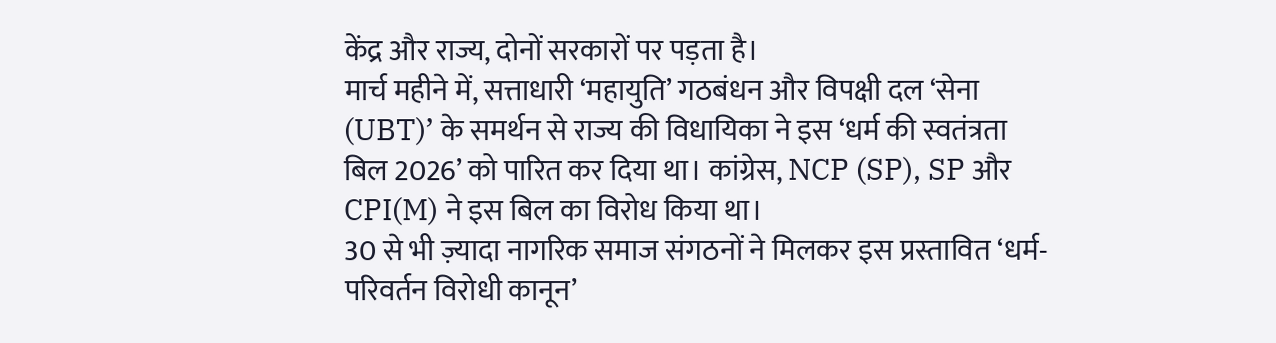केंद्र और राज्य, दोनों सरकारों पर पड़ता है।
मार्च महीने में, सत्ताधारी ‘महायुति’ गठबंधन और विपक्षी दल ‘सेना (UBT)’ के समर्थन से राज्य की विधायिका ने इस ‘धर्म की स्वतंत्रता बिल 2026’ को पारित कर दिया था। कांग्रेस, NCP (SP), SP और CPI(M) ने इस बिल का विरोध किया था।
30 से भी ज़्यादा नागरिक समाज संगठनों ने मिलकर इस प्रस्तावित ‘धर्म-परिवर्तन विरोधी कानून’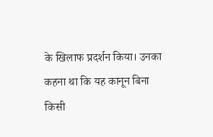के खिलाफ प्रदर्शन किया। उनका कहना था कि यह कानून बिना किसी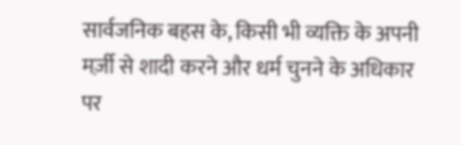सार्वजनिक बहस के, किसी भी व्यक्ति के अपनी मर्ज़ी से शादी करने और धर्म चुनने के अधिकार पर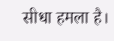सीधा हमला है।